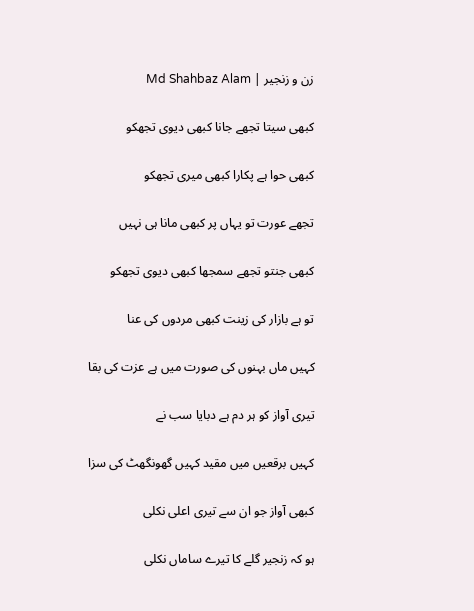زن و زنجیر | Md Shahbaz Alam

کبھی سیتا تجھے جانا کبھی دیوی تجھکو

کبھی حوا ہے پکارا کبھی میری تجھکو

تجھے عورت تو یہاں پر کبھی مانا ہی نہیں

کبھی جنتو تجھے سمجھا کبھی دیوی تجھکو

تو ہے بازار کی زینت کبھی مردوں کی عنا

کہیں ماں بہنوں کی صورت میں ہے عزت کی بقا

تیری آواز کو ہر دم ہے دبایا سب نے

کہیں برقعیں میں مقید کہیں گھونگھٹ کی سزا

کبھی آواز جو ان سے تیری اعلی نکلی

ہو کہ زنجیر گلے کا تیرے ساماں نکلی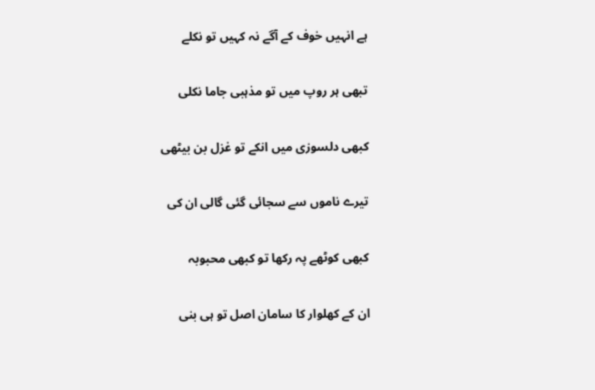ہے انہیں خوف کے آگے نہ کہیں تو نکلے

تبھی ہر روپ میں تو مذہبی جاما نکلی

کبھی دلسوزی میں انکے تو غزل بن بیٹھی

تیرے ناموں سے سجائی گئی گالی ان کی

کبھی کوٹھے پہ رکھا تو کبھی محبوبہ

ان کے کھلوار کا سامان اصل تو ہی بنی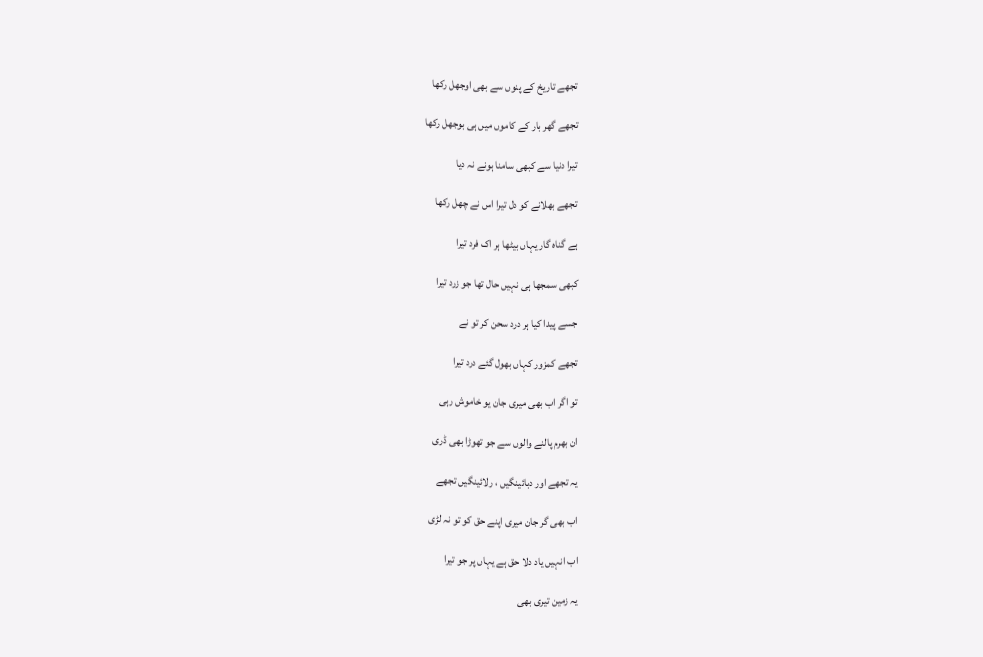تجھے تاریخ کے پنوں سے بھی اوجھل رکھا

تجھے گھر بار کے کاموں میں ہی بوجھل رکھا

تیرا دنیا سے کبھی سامنا ہونے نہ دیا

تجھے بھلانے کو دل تیرا اس نے چھل رکھا

ہے گناہ گار یہاں بیٹھا ہر اک فرد تیرا

کبھی سمجھا ہی نہیں حال تھا جو زرد تیرا

جسے پیدا کیا ہر درد سحن کر تو نے

تجھے کمزور کہاں بھول گئے درد تیرا

تو اگر اب بھی میری جان یو خاموش رہی

ان بھرم پالنے والوں سے جو تھوڑا بھی ڈری

یہ تجھے اور دبائینگیں ، رلائینگیں تجھے

اب بھی گر جان میری اپنے حق کو تو نہ لڑی

اب انہیں یاد دلا حق ہے یہاں پر جو تیرا

یہ زمین تیری بھی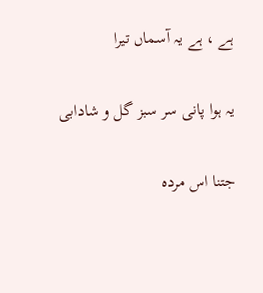ہے ، ہے یہ آسماں تیرا

یہ ہوا پانی سر سبز گل و شادابی

جتنا اس مردہ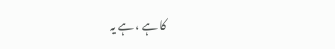کا ہے ، ہے یہ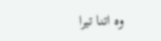وہ اتنا تیرا